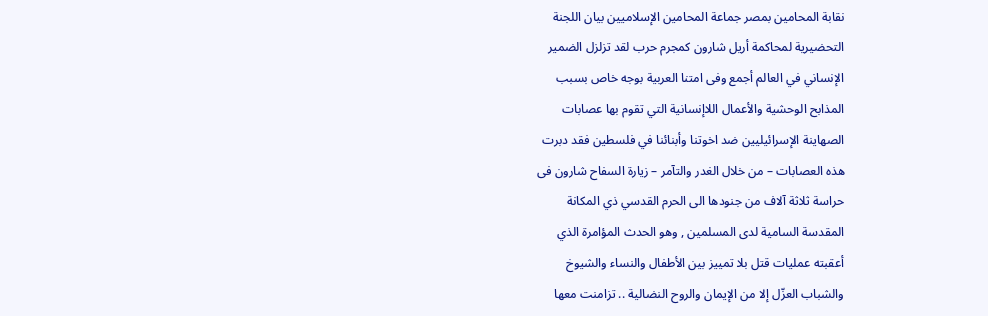نقابة المحامين بمصر جماعة المحامين الإسلاميين بيان اللجنة
التحضيرية لمحاكمة أريل شارون كمجرم حرب لقد تزلزل الضمير
الإنساني في العالم أجمع وفى امتنا العربية بوجه خاص بسبب
المذابح الوحشية والأعمال اللاإنسانية التي تقوم بها عصابات
الصهاينة الإسرائيليين ضد اخوتنا وأبنائنا في فلسطين فقد دبرت
هذه العصابات – من خلال الغدر والتآمر – زيارة السفاح شارون فى
حراسة ثلاثة آلاف من جنودها الى الحرم القدسي ذي المكانة
المقدسة السامية لدى المسلمين , وهو الحدث المؤامرة الذي
أعقبته عمليات قتل بلا تمييز بين الأطفال والنساء والشيوخ
والشباب العزّل إلا من الإيمان والروح النضالية .. تزامنت معها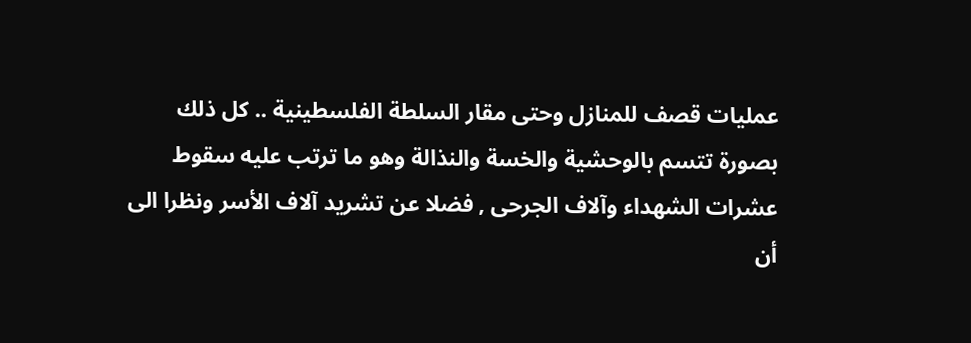عمليات قصف للمنازل وحتى مقار السلطة الفلسطينية .. كل ذلك
بصورة تتسم بالوحشية والخسة والنذالة وهو ما ترتب عليه سقوط
عشرات الشهداء وآلاف الجرحى , فضلا عن تشريد آلاف الأسر ونظرا الى
أن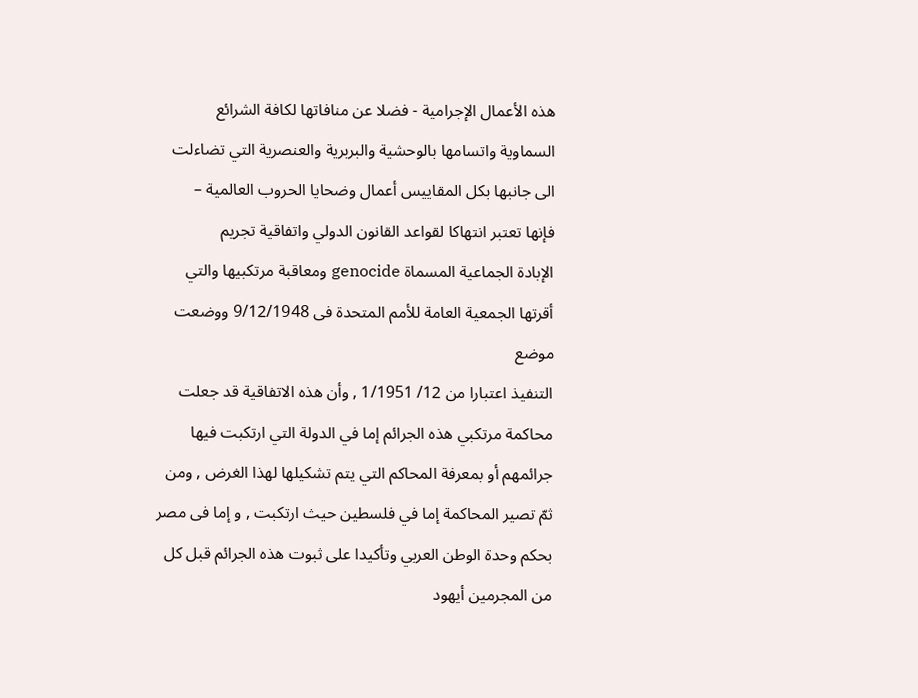هذه الأعمال الإجرامية - فضلا عن منافاتها لكافة الشرائع
السماوية واتسامها بالوحشية والبربرية والعنصرية التي تضاءلت
الى جانبها بكل المقاييس أعمال وضحايا الحروب العالمية –
فإنها تعتبر انتهاكا لقواعد القانون الدولي واتفاقية تجريم
الإبادة الجماعية المسماة genocide ومعاقبة مرتكبيها والتي
أقرتها الجمعية العامة للأمم المتحدة فى 9/12/1948 ووضعت موضع
التنفيذ اعتبارا من 12/ 1/1951 , وأن هذه الاتفاقية قد جعلت
محاكمة مرتكبي هذه الجرائم إما في الدولة التي ارتكبت فيها
جرائمهم أو بمعرفة المحاكم التي يتم تشكيلها لهذا الغرض , ومن
ثمّ تصير المحاكمة إما في فلسطين حيث ارتكبت , و إما فى مصر
بحكم وحدة الوطن العربي وتأكيدا على ثبوت هذه الجرائم قبل كل
من المجرمين أيهود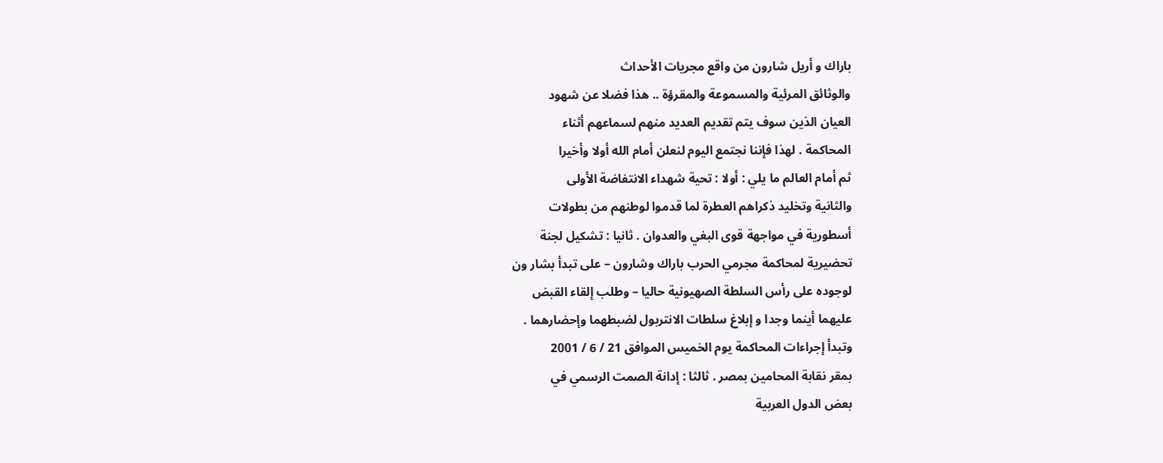باراك و أريل شارون من واقع مجريات الأحداث
والوثائق المرئية والمسموعة والمقرؤة .. هذا فضلا عن شهود
العيان الذين سوف يتم تقديم العديد منهم لسماعهم أثناء
المحاكمة . لهذا فإننا نجتمع اليوم لنعلن أمام الله أولا وأخيرا
ثم أمام العالم ما يلي : أولا : تحية شهداء الانتفاضة الأولى
والثانية وتخليد ذكراهم العطرة لما قدموا لوطنهم من بطولات
أسطورية في مواجهة قوى البغي والعدوان . ثانيا : تشكيل لجنة
تحضيرية لمحاكمة مجرمي الحرب باراك وشارون – على تبدأ بشار ون
لوجوده على رأس السلطة الصهيونية حاليا – وطلب إلقاء القبض
عليهما أينما وجدا و إبلاغ سلطات الانتربول لضبطهما وإحضارهما .
وتبدأ إجراءات المحاكمة يوم الخميس الموافق 21 / 6 / 2001
بمقر نقابة المحامين بمصر . ثالثا : إدانة الصمت الرسمي في
بعض الدول العربية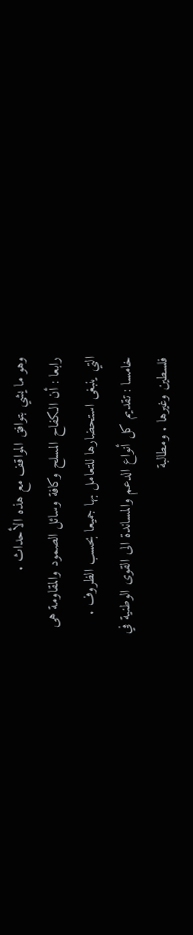وهو ما يشي بتوافق المواقف مع هذه الأحداث .
رابعا : أن الكفاح المسلح وكافة وسائل الصمود والمقاومة هى
التي ينبغى استحضارها للتعامل بها جميعا بحسب الظروف .
خامسا : تقديم كل أنواع الدعم والمساندة الى القوى الوطنية في
فلسطين وغيرها . ومطالبة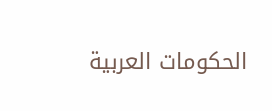الحكومات العربية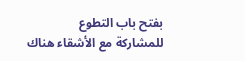بفتح باب التطوع
للمشاركة مع الأشقاء هناك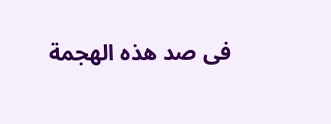فى صد هذه الهجمة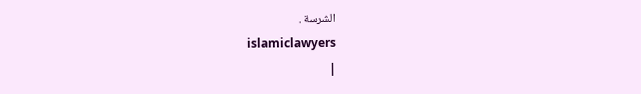الشرسة .
islamiclawyers
|